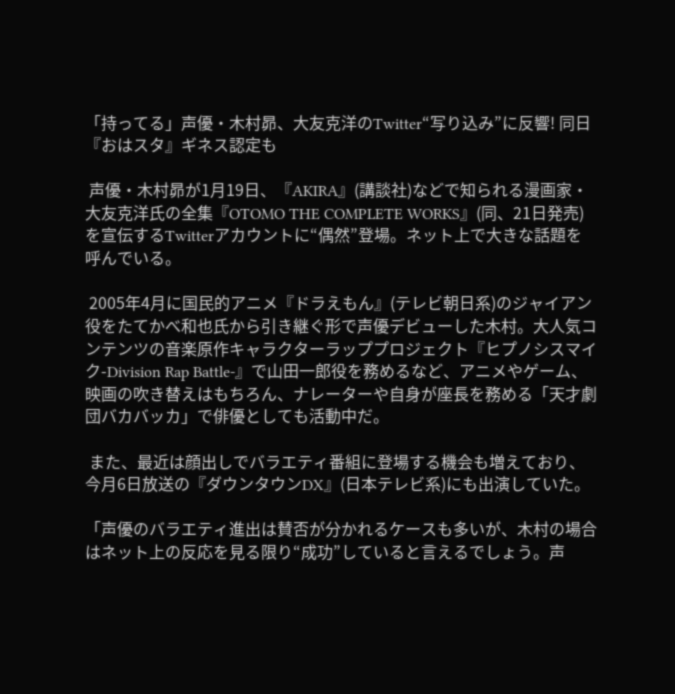「持ってる」声優・木村昴、大友克洋のTwitter“写り込み”に反響! 同日『おはスタ』ギネス認定も

 声優・木村昴が1月19日、『AKIRA』(講談社)などで知られる漫画家・大友克洋氏の全集『OTOMO THE COMPLETE WORKS』(同、21日発売)を宣伝するTwitterアカウントに“偶然”登場。ネット上で大きな話題を呼んでいる。

 2005年4月に国民的アニメ『ドラえもん』(テレビ朝日系)のジャイアン役をたてかべ和也氏から引き継ぐ形で声優デビューした木村。大人気コンテンツの音楽原作キャラクターラッププロジェクト『ヒプノシスマイク-Division Rap Battle-』で山田一郎役を務めるなど、アニメやゲーム、映画の吹き替えはもちろん、ナレーターや自身が座長を務める「天才劇団バカバッカ」で俳優としても活動中だ。

 また、最近は顔出しでバラエティ番組に登場する機会も増えており、今月6日放送の『ダウンタウンDX』(日本テレビ系)にも出演していた。

「声優のバラエティ進出は賛否が分かれるケースも多いが、木村の場合はネット上の反応を見る限り“成功”していると言えるでしょう。声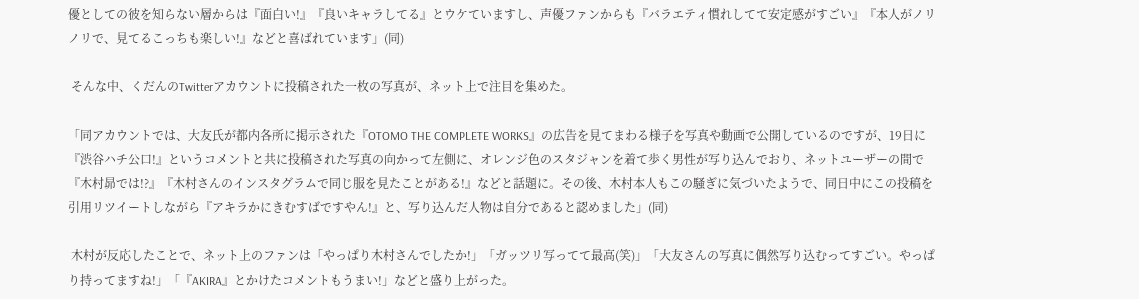優としての彼を知らない層からは『面白い!』『良いキャラしてる』とウケていますし、声優ファンからも『バラエティ慣れしてて安定感がすごい』『本人がノリノリで、見てるこっちも楽しい!』などと喜ばれています」(同)

 そんな中、くだんのTwitterアカウントに投稿された一枚の写真が、ネット上で注目を集めた。

「同アカウントでは、大友氏が都内各所に掲示された『OTOMO THE COMPLETE WORKS』の広告を見てまわる様子を写真や動画で公開しているのですが、19日に『渋谷ハチ公口!』というコメントと共に投稿された写真の向かって左側に、オレンジ色のスタジャンを着て歩く男性が写り込んでおり、ネットユーザーの間で『木村昴では!?』『木村さんのインスタグラムで同じ服を見たことがある!』などと話題に。その後、木村本人もこの騒ぎに気づいたようで、同日中にこの投稿を引用リツイートしながら『アキラかにきむすばですやん!』と、写り込んだ人物は自分であると認めました」(同)

 木村が反応したことで、ネット上のファンは「やっぱり木村さんでしたか!」「ガッツリ写ってて最高(笑)」「大友さんの写真に偶然写り込むってすごい。やっぱり持ってますね!」「『AKIRA』とかけたコメントもうまい!」などと盛り上がった。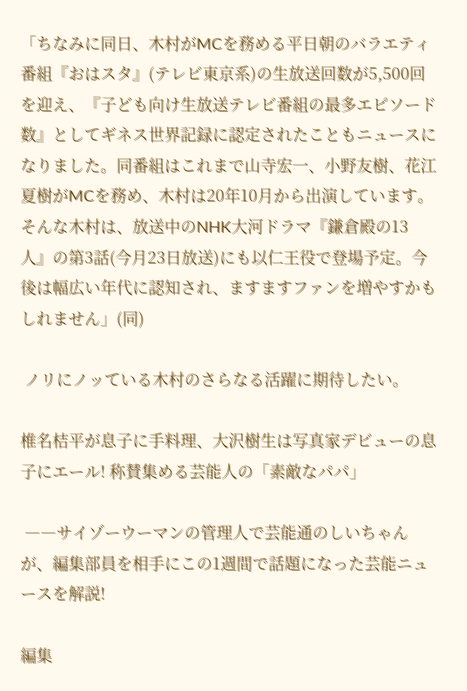「ちなみに同日、木村がMCを務める平日朝のバラエティ番組『おはスタ』(テレビ東京系)の生放送回数が5,500回を迎え、『子ども向け生放送テレビ番組の最多エピソード数』としてギネス世界記録に認定されたこともニュースになりました。同番組はこれまで山寺宏一、小野友樹、花江夏樹がMCを務め、木村は20年10月から出演しています。そんな木村は、放送中のNHK大河ドラマ『鎌倉殿の13人』の第3話(今月23日放送)にも以仁王役で登場予定。今後は幅広い年代に認知され、ますますファンを増やすかもしれません」(同)

 ノリにノッている木村のさらなる活躍に期待したい。

椎名桔平が息子に手料理、大沢樹生は写真家デビューの息子にエール! 称賛集める芸能人の「素敵なパパ」

 ――サイゾーウーマンの管理人で芸能通のしいちゃんが、編集部員を相手にこの1週間で話題になった芸能ニュースを解説!

編集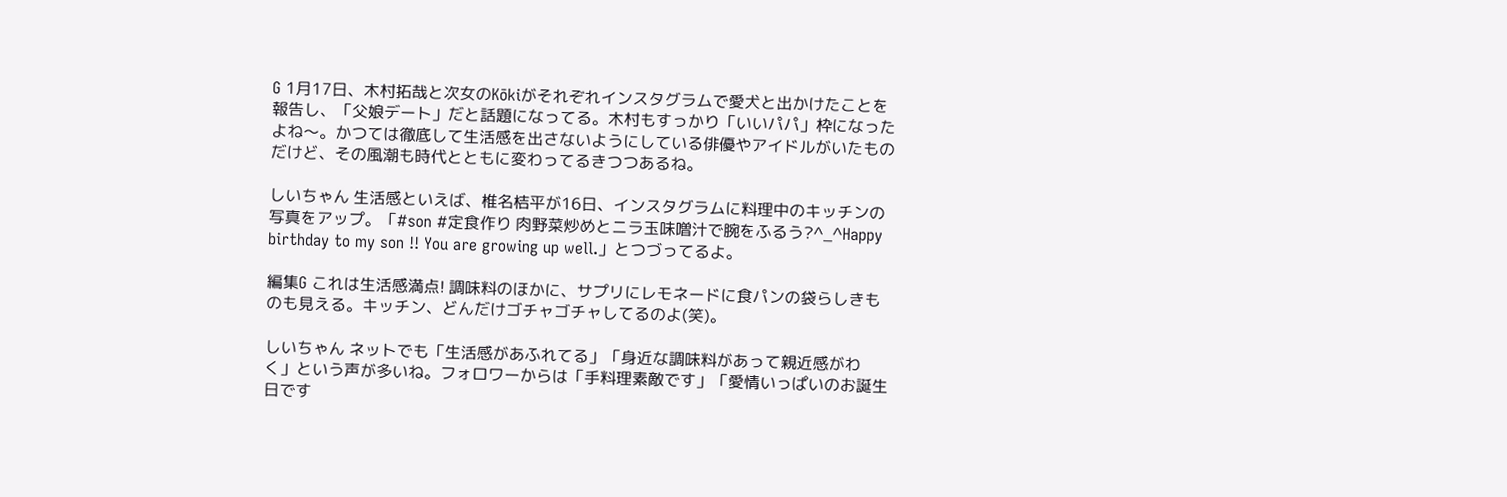G 1月17日、木村拓哉と次女のKōkiがそれぞれインスタグラムで愛犬と出かけたことを報告し、「父娘デート」だと話題になってる。木村もすっかり「いいパパ」枠になったよね〜。かつては徹底して生活感を出さないようにしている俳優やアイドルがいたものだけど、その風潮も時代とともに変わってるきつつあるね。

しいちゃん 生活感といえば、椎名桔平が16日、インスタグラムに料理中のキッチンの写真をアップ。「#son #定食作り 肉野菜炒めとニラ玉味噌汁で腕をふるう?^_^Happy birthday to my son !! You are growing up well.」とつづってるよ。

編集G これは生活感満点! 調味料のほかに、サプリにレモネードに食パンの袋らしきものも見える。キッチン、どんだけゴチャゴチャしてるのよ(笑)。

しいちゃん ネットでも「生活感があふれてる」「身近な調味料があって親近感がわく」という声が多いね。フォロワーからは「手料理素敵です」「愛情いっぱいのお誕生日です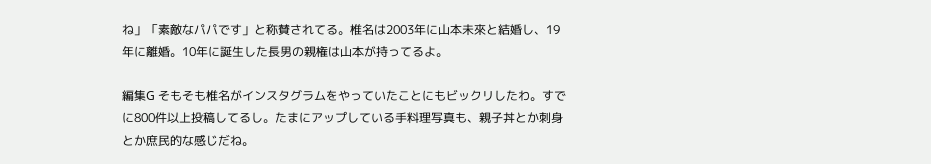ね」「素敵なパパです」と称賛されてる。椎名は2003年に山本未來と結婚し、19年に離婚。10年に誕生した長男の親権は山本が持ってるよ。

編集G そもそも椎名がインスタグラムをやっていたことにもビックリしたわ。すでに800件以上投稿してるし。たまにアップしている手料理写真も、親子丼とか刺身とか庶民的な感じだね。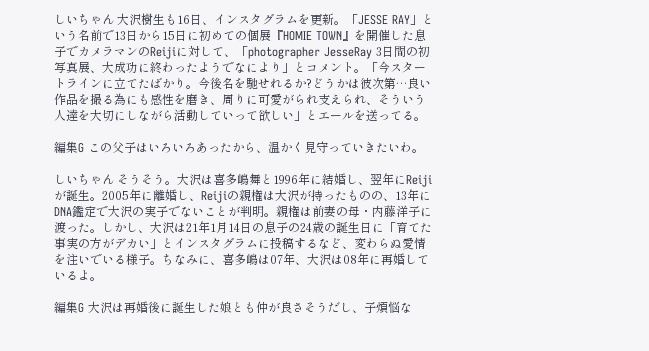しいちゃん 大沢樹生も16日、インスタグラムを更新。「JESSE RAY」という名前で13日から15日に初めての個展『HOMIE TOWN』を開催した息子でカメラマンのReijiに対して、「photographer JesseRay 3日間の初写真展、大成功に終わったようでなにより」とコメント。「今スタートラインに立てたばかり。今後名を馳せれるか?どうかは彼次第…良い作品を撮る為にも感性を磨き、周りに可愛がられ支えられ、そういう人達を大切にしながら活動していって欲しい」とエールを送ってる。

編集G この父子はいろいろあったから、温かく見守っていきたいわ。

しいちゃん そうそう。大沢は喜多嶋舞と1996年に結婚し、翌年にReijiが誕生。2005年に離婚し、Reijiの親権は大沢が持ったものの、13年にDNA鑑定で大沢の実子でないことが判明。親権は前妻の母・内藤洋子に渡った。しかし、大沢は21年1月14日の息子の24歳の誕生日に「育てた事実の方がデカい」とインスタグラムに投稿するなど、変わらぬ愛情を注いでいる様子。ちなみに、喜多嶋は07年、大沢は08年に再婚しているよ。

編集G 大沢は再婚後に誕生した娘とも仲が良さそうだし、子煩悩な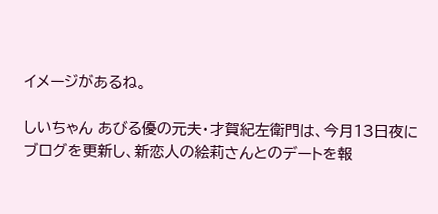イメージがあるね。

しいちゃん あびる優の元夫・才賀紀左衛門は、今月13日夜にブログを更新し、新恋人の絵莉さんとのデートを報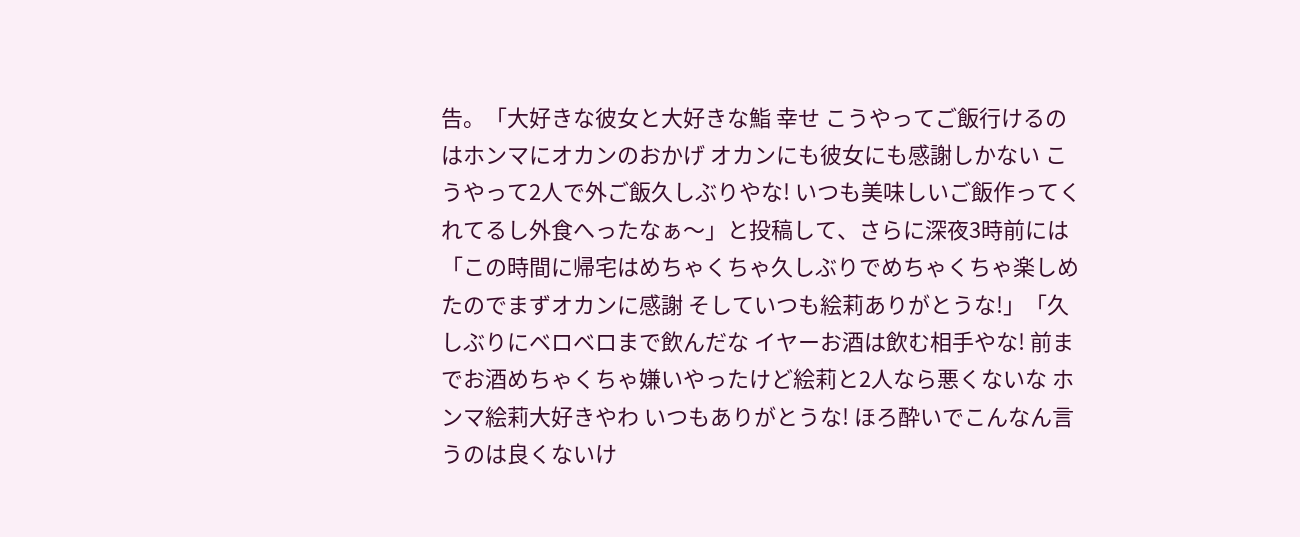告。「大好きな彼女と大好きな鮨 幸せ こうやってご飯行けるのはホンマにオカンのおかげ オカンにも彼女にも感謝しかない こうやって2人で外ご飯久しぶりやな! いつも美味しいご飯作ってくれてるし外食へったなぁ〜」と投稿して、さらに深夜3時前には「この時間に帰宅はめちゃくちゃ久しぶりでめちゃくちゃ楽しめたのでまずオカンに感謝 そしていつも絵莉ありがとうな!」「久しぶりにベロベロまで飲んだな イヤーお酒は飲む相手やな! 前までお酒めちゃくちゃ嫌いやったけど絵莉と2人なら悪くないな ホンマ絵莉大好きやわ いつもありがとうな! ほろ酔いでこんなん言うのは良くないけ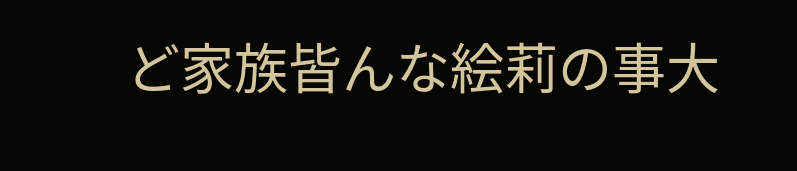ど家族皆んな絵莉の事大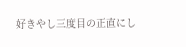好きやし三度目の正直にし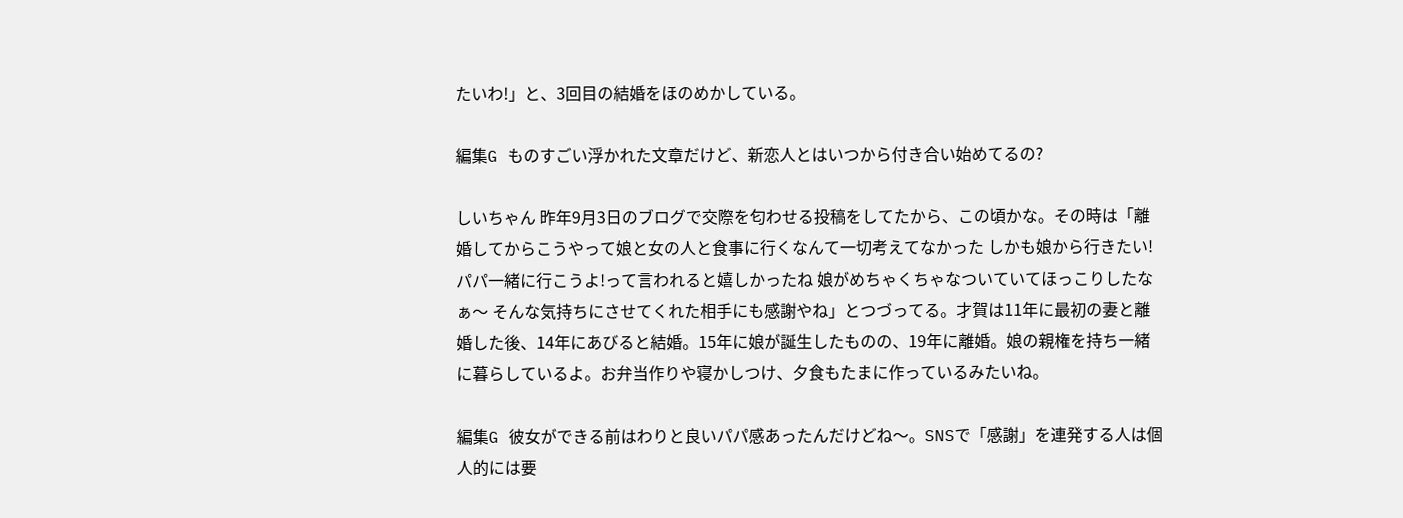たいわ!」と、3回目の結婚をほのめかしている。

編集G ものすごい浮かれた文章だけど、新恋人とはいつから付き合い始めてるの?

しいちゃん 昨年9月3日のブログで交際を匂わせる投稿をしてたから、この頃かな。その時は「離婚してからこうやって娘と女の人と食事に行くなんて一切考えてなかった しかも娘から行きたい! パパ一緒に行こうよ!って言われると嬉しかったね 娘がめちゃくちゃなついていてほっこりしたなぁ〜 そんな気持ちにさせてくれた相手にも感謝やね」とつづってる。才賀は11年に最初の妻と離婚した後、14年にあびると結婚。15年に娘が誕生したものの、19年に離婚。娘の親権を持ち一緒に暮らしているよ。お弁当作りや寝かしつけ、夕食もたまに作っているみたいね。

編集G 彼女ができる前はわりと良いパパ感あったんだけどね〜。SNSで「感謝」を連発する人は個人的には要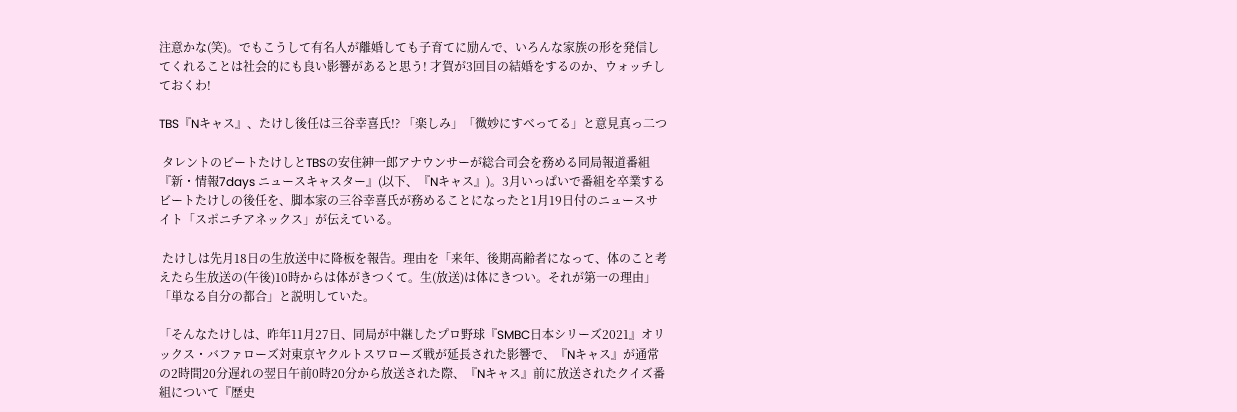注意かな(笑)。でもこうして有名人が離婚しても子育てに励んで、いろんな家族の形を発信してくれることは社会的にも良い影響があると思う! 才賀が3回目の結婚をするのか、ウォッチしておくわ!

TBS『Nキャス』、たけし後任は三谷幸喜氏!? 「楽しみ」「微妙にすべってる」と意見真っ二つ

 タレントのビートたけしとTBSの安住紳一郎アナウンサーが総合司会を務める同局報道番組『新・情報7days ニュースキャスター』(以下、『Nキャス』)。3月いっぱいで番組を卒業するビートたけしの後任を、脚本家の三谷幸喜氏が務めることになったと1月19日付のニュースサイト「スポニチアネックス」が伝えている。

 たけしは先月18日の生放送中に降板を報告。理由を「来年、後期高齢者になって、体のこと考えたら生放送の(午後)10時からは体がきつくて。生(放送)は体にきつい。それが第一の理由」「単なる自分の都合」と説明していた。

「そんなたけしは、昨年11月27日、同局が中継したプロ野球『SMBC日本シリーズ2021』オリックス・バファローズ対東京ヤクルトスワローズ戦が延長された影響で、『Nキャス』が通常の2時間20分遅れの翌日午前0時20分から放送された際、『Nキャス』前に放送されたクイズ番組について『歴史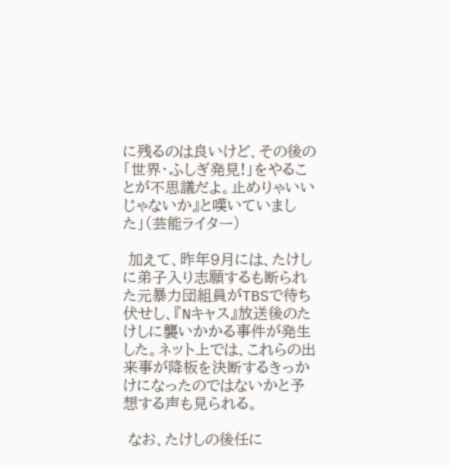に残るのは良いけど、その後の「世界・ふしぎ発見!」をやることが不思議だよ。止めりゃいいじゃないか』と嘆いていました」(芸能ライター)

 加えて、昨年9月には、たけしに弟子入り志願するも断られた元暴力団組員がTBSで待ち伏せし、『Nキャス』放送後のたけしに襲いかかる事件が発生した。ネット上では、これらの出来事が降板を決断するきっかけになったのではないかと予想する声も見られる。

 なお、たけしの後任に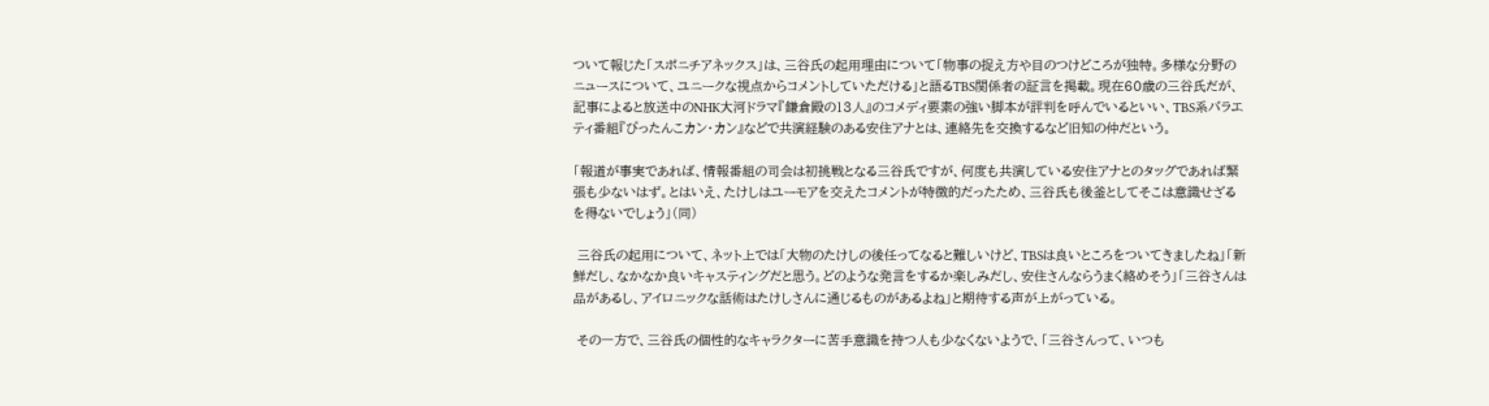ついて報じた「スポニチアネックス」は、三谷氏の起用理由について「物事の捉え方や目のつけどころが独特。多様な分野のニュースについて、ユニークな視点からコメントしていただける」と語るTBS関係者の証言を掲載。現在60歳の三谷氏だが、記事によると放送中のNHK大河ドラマ『鎌倉殿の13人』のコメディ要素の強い脚本が評判を呼んでいるといい、TBS系バラエティ番組『ぴったんこカン・カン』などで共演経験のある安住アナとは、連絡先を交換するなど旧知の仲だという。

「報道が事実であれば、情報番組の司会は初挑戦となる三谷氏ですが、何度も共演している安住アナとのタッグであれば緊張も少ないはず。とはいえ、たけしはユーモアを交えたコメントが特徴的だったため、三谷氏も後釜としてそこは意識せざるを得ないでしょう」(同)

 三谷氏の起用について、ネット上では「大物のたけしの後任ってなると難しいけど、TBSは良いところをついてきましたね」「新鮮だし、なかなか良いキャスティングだと思う。どのような発言をするか楽しみだし、安住さんならうまく絡めそう」「三谷さんは品があるし、アイロニックな話術はたけしさんに通じるものがあるよね」と期待する声が上がっている。

 その一方で、三谷氏の個性的なキャラクターに苦手意識を持つ人も少なくないようで、「三谷さんって、いつも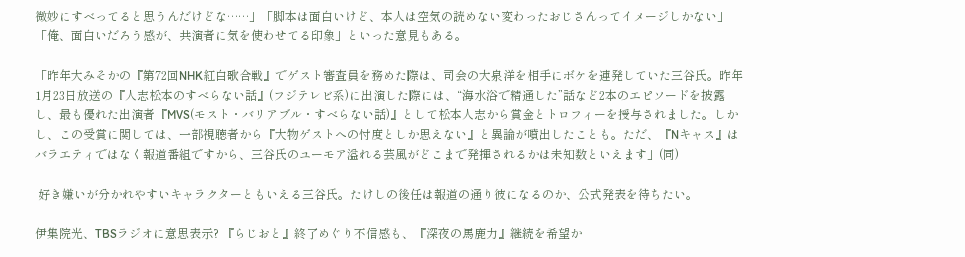微妙にすべってると思うんだけどな……」「脚本は面白いけど、本人は空気の読めない変わったおじさんってイメージしかない」「俺、面白いだろう感が、共演者に気を使わせてる印象」といった意見もある。

「昨年大みそかの『第72回NHK紅白歌合戦』でゲスト審査員を務めた際は、司会の大泉洋を相手にボケを連発していた三谷氏。昨年1月23日放送の『人志松本のすべらない話』(フジテレビ系)に出演した際には、“海水浴で精通した”話など2本のエピソードを披露し、最も優れた出演者『MVS(モスト・バリアブル・すべらない話)』として松本人志から賞金とトロフィーを授与されました。しかし、この受賞に関しては、一部視聴者から『大物ゲストへの忖度としか思えない』と異論が噴出したことも。ただ、『Nキャス』はバラエティではなく報道番組ですから、三谷氏のユーモア溢れる芸風がどこまで発揮されるかは未知数といえます」(同)

 好き嫌いが分かれやすいキャラクターともいえる三谷氏。たけしの後任は報道の通り彼になるのか、公式発表を待ちたい。

伊集院光、TBSラジオに意思表示? 『らじおと』終了めぐり不信感も、『深夜の馬鹿力』継続を希望か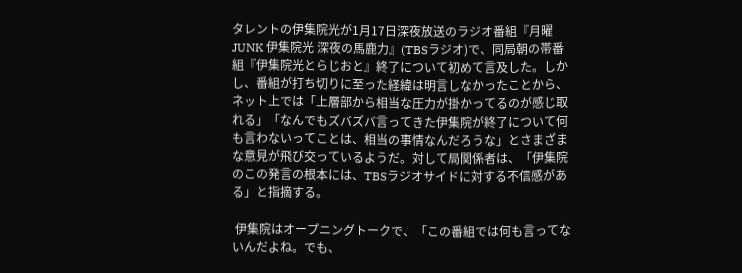タレントの伊集院光が1月17日深夜放送のラジオ番組『月曜JUNK 伊集院光 深夜の馬鹿力』(TBSラジオ)で、同局朝の帯番組『伊集院光とらじおと』終了について初めて言及した。しかし、番組が打ち切りに至った経緯は明言しなかったことから、ネット上では「上層部から相当な圧力が掛かってるのが感じ取れる」「なんでもズバズバ言ってきた伊集院が終了について何も言わないってことは、相当の事情なんだろうな」とさまざまな意見が飛び交っているようだ。対して局関係者は、「伊集院のこの発言の根本には、TBSラジオサイドに対する不信感がある」と指摘する。

 伊集院はオープニングトークで、「この番組では何も言ってないんだよね。でも、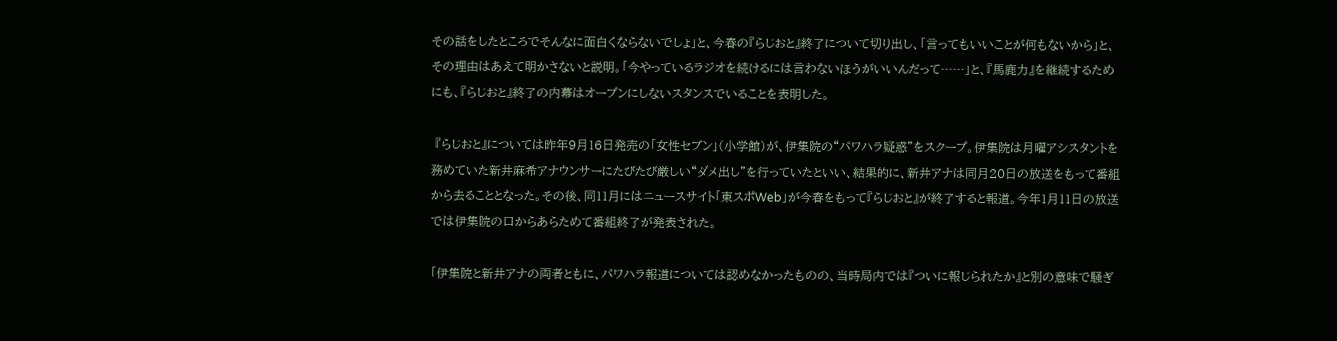その話をしたところでそんなに面白くならないでしょ」と、今春の『らじおと』終了について切り出し、「言ってもいいことが何もないから」と、その理由はあえて明かさないと説明。「今やっているラジオを続けるには言わないほうがいいんだって……」と、『馬鹿力』を継続するためにも、『らじおと』終了の内幕はオープンにしないスタンスでいることを表明した。

 『らじおと』については昨年9月16日発売の「女性セブン」(小学館)が、伊集院の“パワハラ疑惑”をスクープ。伊集院は月曜アシスタントを務めていた新井麻希アナウンサーにたびたび厳しい“ダメ出し”を行っていたといい、結果的に、新井アナは同月20日の放送をもって番組から去ることとなった。その後、同11月にはニュースサイト「東スポWeb」が今春をもって『らじおと』が終了すると報道。今年1月11日の放送では伊集院の口からあらためて番組終了が発表された。

「伊集院と新井アナの両者ともに、パワハラ報道については認めなかったものの、当時局内では『ついに報じられたか』と別の意味で騒ぎ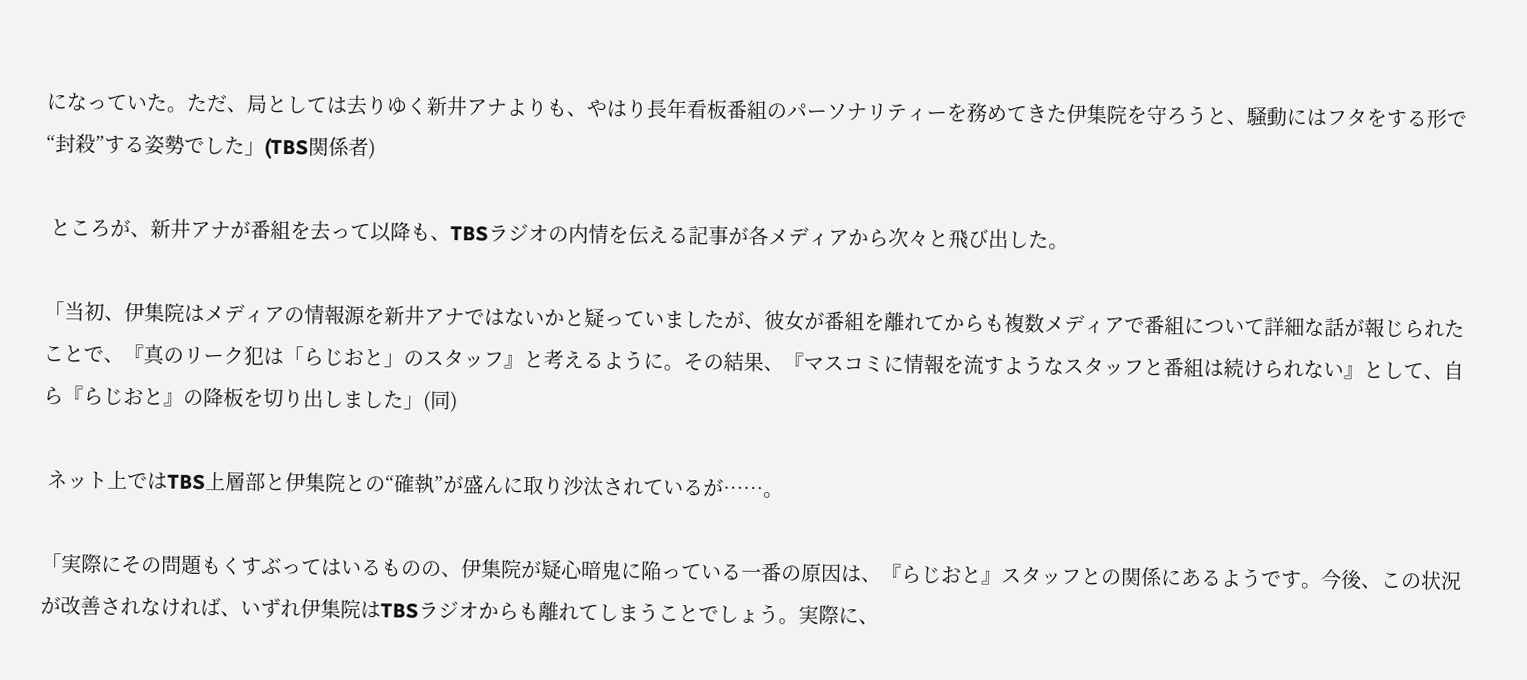になっていた。ただ、局としては去りゆく新井アナよりも、やはり長年看板番組のパーソナリティーを務めてきた伊集院を守ろうと、騒動にはフタをする形で“封殺”する姿勢でした」(TBS関係者)

 ところが、新井アナが番組を去って以降も、TBSラジオの内情を伝える記事が各メディアから次々と飛び出した。

「当初、伊集院はメディアの情報源を新井アナではないかと疑っていましたが、彼女が番組を離れてからも複数メディアで番組について詳細な話が報じられたことで、『真のリーク犯は「らじおと」のスタッフ』と考えるように。その結果、『マスコミに情報を流すようなスタッフと番組は続けられない』として、自ら『らじおと』の降板を切り出しました」(同)

 ネット上ではTBS上層部と伊集院との“確執”が盛んに取り沙汰されているが……。

「実際にその問題もくすぶってはいるものの、伊集院が疑心暗鬼に陥っている一番の原因は、『らじおと』スタッフとの関係にあるようです。今後、この状況が改善されなければ、いずれ伊集院はTBSラジオからも離れてしまうことでしょう。実際に、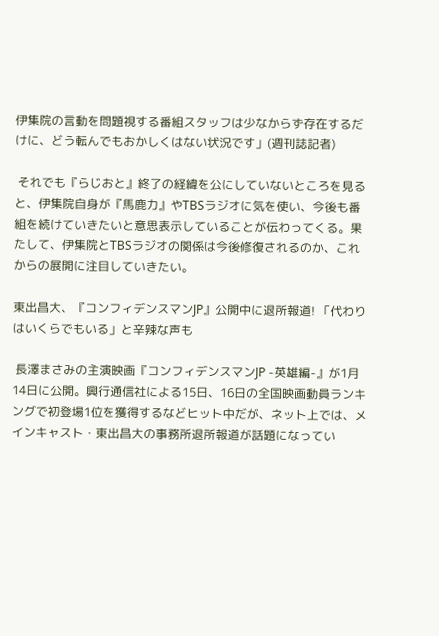伊集院の言動を問題視する番組スタッフは少なからず存在するだけに、どう転んでもおかしくはない状況です」(週刊誌記者)

 それでも『らじおと』終了の経緯を公にしていないところを見ると、伊集院自身が『馬鹿力』やTBSラジオに気を使い、今後も番組を続けていきたいと意思表示していることが伝わってくる。果たして、伊集院とTBSラジオの関係は今後修復されるのか、これからの展開に注目していきたい。

東出昌大、『コンフィデンスマンJP』公開中に退所報道! 「代わりはいくらでもいる」と辛辣な声も

 長澤まさみの主演映画『コンフィデンスマンJP -英雄編-』が1月14日に公開。興行通信社による15日、16日の全国映画動員ランキングで初登場1位を獲得するなどヒット中だが、ネット上では、メインキャスト・東出昌大の事務所退所報道が話題になってい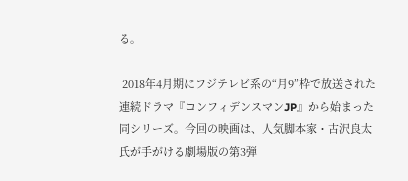る。

 2018年4月期にフジテレビ系の“月9”枠で放送された連続ドラマ『コンフィデンスマンJP』から始まった同シリーズ。今回の映画は、人気脚本家・古沢良太氏が手がける劇場版の第3弾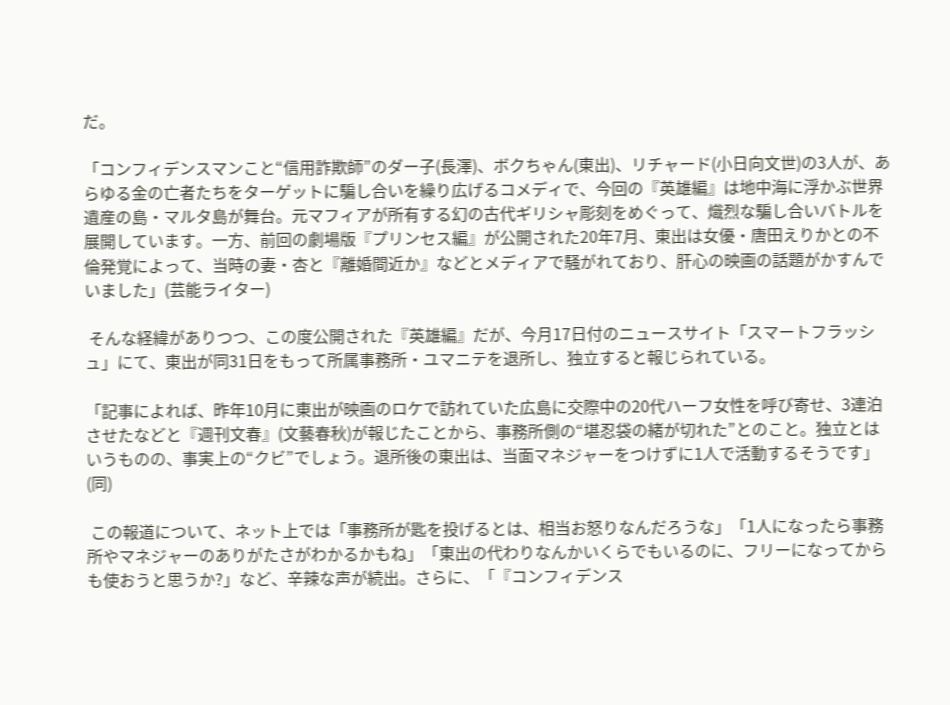だ。

「コンフィデンスマンこと“信用詐欺師”のダー子(長澤)、ボクちゃん(東出)、リチャード(小日向文世)の3人が、あらゆる金の亡者たちをターゲットに騙し合いを繰り広げるコメディで、今回の『英雄編』は地中海に浮かぶ世界遺産の島・マルタ島が舞台。元マフィアが所有する幻の古代ギリシャ彫刻をめぐって、熾烈な騙し合いバトルを展開しています。一方、前回の劇場版『プリンセス編』が公開された20年7月、東出は女優・唐田えりかとの不倫発覚によって、当時の妻・杏と『離婚間近か』などとメディアで騒がれており、肝心の映画の話題がかすんでいました」(芸能ライター)

 そんな経緯がありつつ、この度公開された『英雄編』だが、今月17日付のニュースサイト「スマートフラッシュ」にて、東出が同31日をもって所属事務所・ユマニテを退所し、独立すると報じられている。

「記事によれば、昨年10月に東出が映画のロケで訪れていた広島に交際中の20代ハーフ女性を呼び寄せ、3連泊させたなどと『週刊文春』(文藝春秋)が報じたことから、事務所側の“堪忍袋の緒が切れた”とのこと。独立とはいうものの、事実上の“クビ”でしょう。退所後の東出は、当面マネジャーをつけずに1人で活動するそうです」(同)

 この報道について、ネット上では「事務所が匙を投げるとは、相当お怒りなんだろうな」「1人になったら事務所やマネジャーのありがたさがわかるかもね」「東出の代わりなんかいくらでもいるのに、フリーになってからも使おうと思うか?」など、辛辣な声が続出。さらに、「『コンフィデンス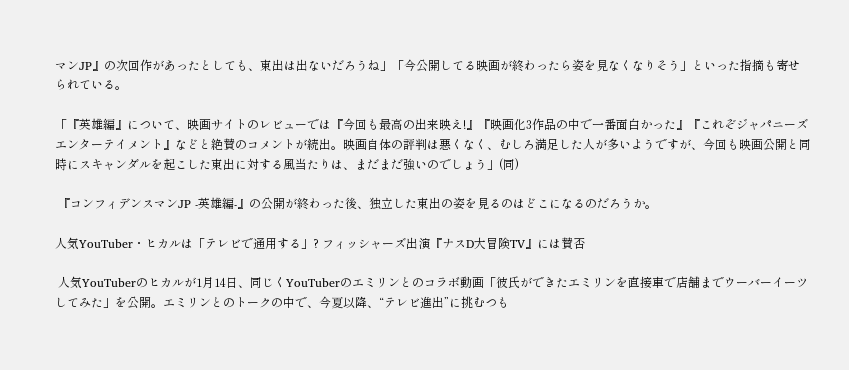マンJP』の次回作があったとしても、東出は出ないだろうね」「今公開してる映画が終わったら姿を見なくなりそう」といった指摘も寄せられている。

「『英雄編』について、映画サイトのレビューでは『今回も最高の出来映え!』『映画化3作品の中で一番面白かった』『これぞジャパニーズエンターテイメント』などと絶賛のコメントが続出。映画自体の評判は悪くなく、むしろ満足した人が多いようですが、今回も映画公開と同時にスキャンダルを起こした東出に対する風当たりは、まだまだ強いのでしょう」(同)

 『コンフィデンスマンJP -英雄編-』の公開が終わった後、独立した東出の姿を見るのはどこになるのだろうか。

人気YouTuber・ヒカルは「テレビで通用する」? フィッシャーズ出演『ナスD大冒険TV』には賛否

 人気YouTuberのヒカルが1月14日、同じくYouTuberのエミリンとのコラボ動画「彼氏ができたエミリンを直接車で店舗までウーバーイーツしてみた」を公開。エミリンとのトークの中で、今夏以降、“テレビ進出”に挑むつも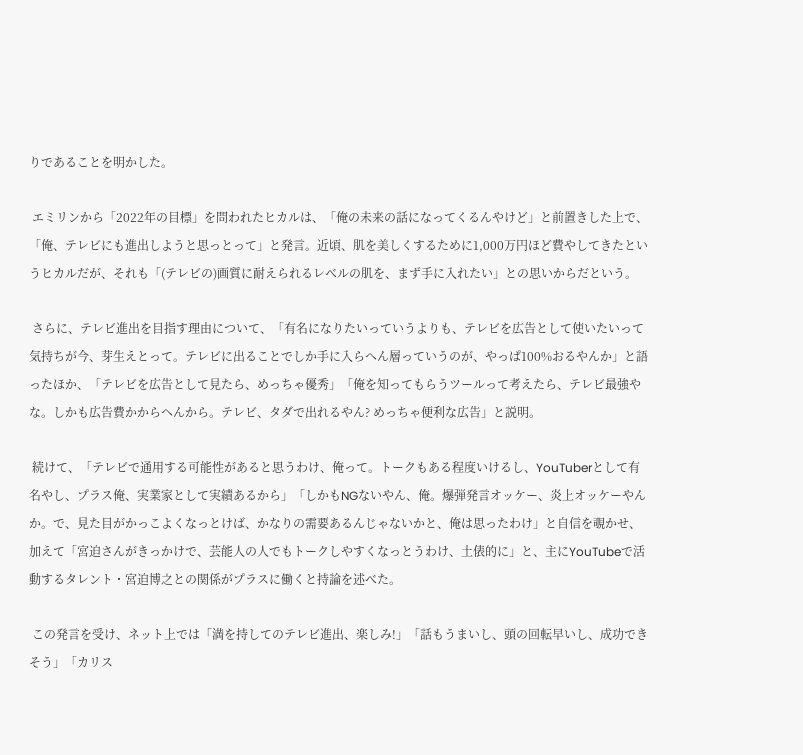りであることを明かした。

 エミリンから「2022年の目標」を問われたヒカルは、「俺の未来の話になってくるんやけど」と前置きした上で、「俺、テレビにも進出しようと思っとって」と発言。近頃、肌を美しくするために1,000万円ほど費やしてきたというヒカルだが、それも「(テレビの)画質に耐えられるレベルの肌を、まず手に入れたい」との思いからだという。

 さらに、テレビ進出を目指す理由について、「有名になりたいっていうよりも、テレビを広告として使いたいって気持ちが今、芽生えとって。テレビに出ることでしか手に入らへん層っていうのが、やっぱ100%おるやんか」と語ったほか、「テレビを広告として見たら、めっちゃ優秀」「俺を知ってもらうツールって考えたら、テレビ最強やな。しかも広告費かからへんから。テレビ、タダで出れるやん? めっちゃ便利な広告」と説明。

 続けて、「テレビで通用する可能性があると思うわけ、俺って。トークもある程度いけるし、YouTuberとして有名やし、プラス俺、実業家として実績あるから」「しかもNGないやん、俺。爆弾発言オッケー、炎上オッケーやんか。で、見た目がかっこよくなっとけば、かなりの需要あるんじゃないかと、俺は思ったわけ」と自信を覗かせ、加えて「宮迫さんがきっかけで、芸能人の人でもトークしやすくなっとうわけ、土俵的に」と、主にYouTubeで活動するタレント・宮迫博之との関係がプラスに働くと持論を述べた。

 この発言を受け、ネット上では「満を持してのテレビ進出、楽しみ!」「話もうまいし、頭の回転早いし、成功できそう」「カリス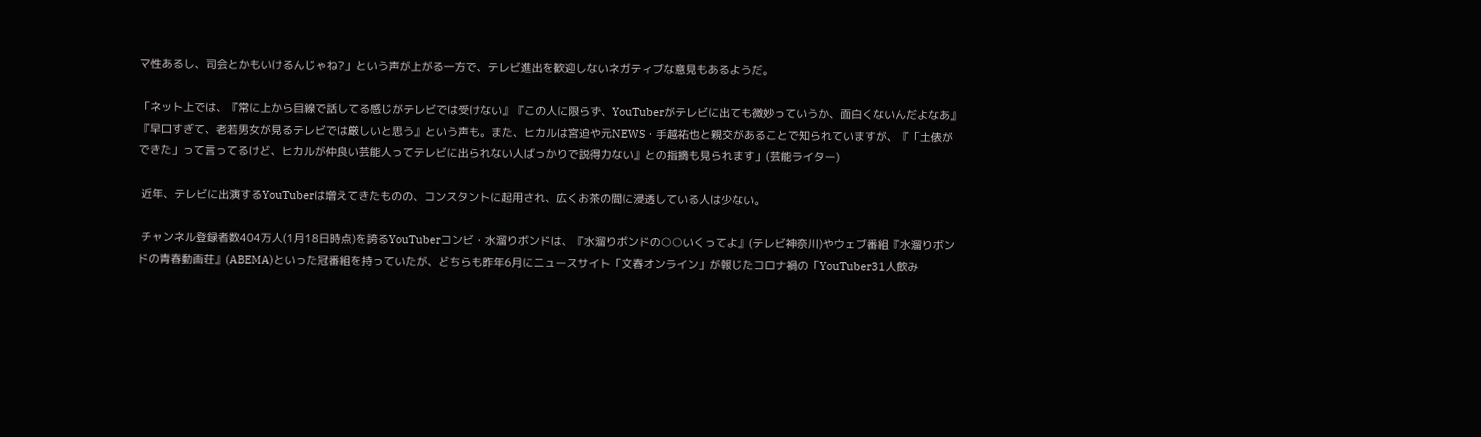マ性あるし、司会とかもいけるんじゃね?」という声が上がる一方で、テレビ進出を歓迎しないネガティブな意見もあるようだ。

「ネット上では、『常に上から目線で話してる感じがテレビでは受けない』『この人に限らず、YouTuberがテレビに出ても微妙っていうか、面白くないんだよなあ』『早口すぎて、老若男女が見るテレビでは厳しいと思う』という声も。また、ヒカルは宮迫や元NEWS・手越祐也と親交があることで知られていますが、『「土俵ができた」って言ってるけど、ヒカルが仲良い芸能人ってテレビに出られない人ばっかりで説得力ない』との指摘も見られます」(芸能ライター)

 近年、テレビに出演するYouTuberは増えてきたものの、コンスタントに起用され、広くお茶の間に浸透している人は少ない。

 チャンネル登録者数404万人(1月18日時点)を誇るYouTuberコンビ・水溜りボンドは、『水溜りボンドの○○いくってよ』(テレビ神奈川)やウェブ番組『水溜りボンドの青春動画荘』(ABEMA)といった冠番組を持っていたが、どちらも昨年6月にニュースサイト「文春オンライン」が報じたコロナ禍の「YouTuber31人飲み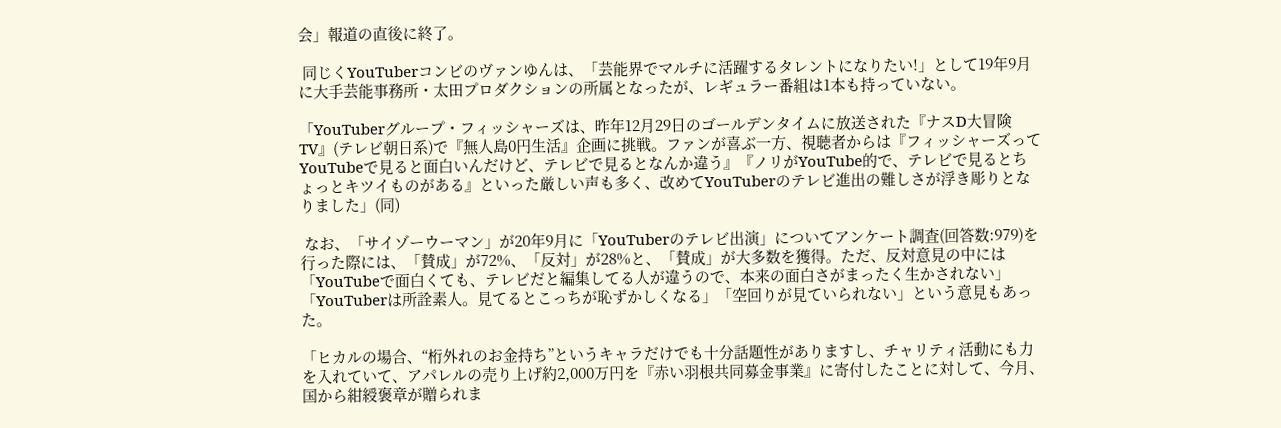会」報道の直後に終了。

 同じくYouTuberコンビのヴァンゆんは、「芸能界でマルチに活躍するタレントになりたい!」として19年9月に大手芸能事務所・太田プロダクションの所属となったが、レギュラー番組は1本も持っていない。

「YouTuberグループ・フィッシャーズは、昨年12月29日のゴールデンタイムに放送された『ナスD大冒険TV』(テレビ朝日系)で『無人島0円生活』企画に挑戦。ファンが喜ぶ一方、視聴者からは『フィッシャーズってYouTubeで見ると面白いんだけど、テレビで見るとなんか違う』『ノリがYouTube的で、テレビで見るとちょっとキツイものがある』といった厳しい声も多く、改めてYouTuberのテレビ進出の難しさが浮き彫りとなりました」(同)

 なお、「サイゾーウーマン」が20年9月に「YouTuberのテレビ出演」についてアンケート調査(回答数:979)を行った際には、「賛成」が72%、「反対」が28%と、「賛成」が大多数を獲得。ただ、反対意見の中には「YouTubeで面白くても、テレビだと編集してる人が違うので、本来の面白さがまったく生かされない」「YouTuberは所詮素人。見てるとこっちが恥ずかしくなる」「空回りが見ていられない」という意見もあった。

「ヒカルの場合、“桁外れのお金持ち”というキャラだけでも十分話題性がありますし、チャリティ活動にも力を入れていて、アパレルの売り上げ約2,000万円を『赤い羽根共同募金事業』に寄付したことに対して、今月、国から紺綬褒章が贈られま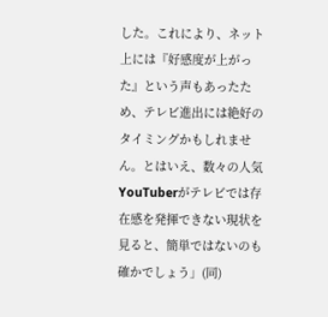した。これにより、ネット上には『好感度が上がった』という声もあったため、テレビ進出には絶好のタイミングかもしれません。とはいえ、数々の人気YouTuberがテレビでは存在感を発揮できない現状を見ると、簡単ではないのも確かでしょう」(同)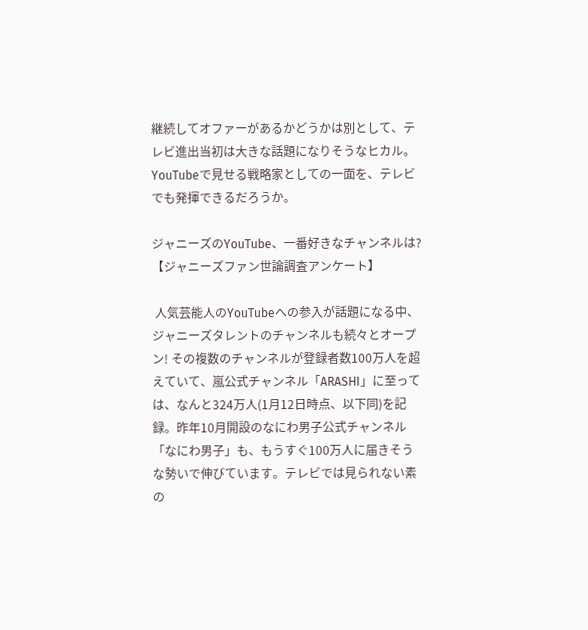継続してオファーがあるかどうかは別として、テレビ進出当初は大きな話題になりそうなヒカル。YouTubeで見せる戦略家としての一面を、テレビでも発揮できるだろうか。

ジャニーズのYouTube、一番好きなチャンネルは?【ジャニーズファン世論調査アンケート】

 人気芸能人のYouTubeへの参入が話題になる中、ジャニーズタレントのチャンネルも続々とオープン! その複数のチャンネルが登録者数100万人を超えていて、嵐公式チャンネル「ARASHI」に至っては、なんと324万人(1月12日時点、以下同)を記録。昨年10月開設のなにわ男子公式チャンネル「なにわ男子」も、もうすぐ100万人に届きそうな勢いで伸びています。テレビでは見られない素の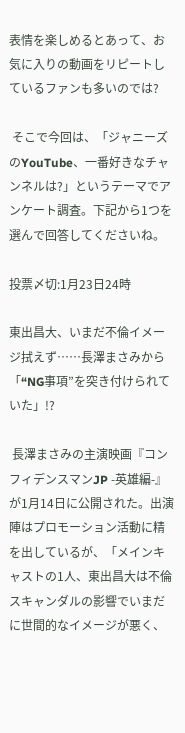表情を楽しめるとあって、お気に入りの動画をリピートしているファンも多いのでは?

 そこで今回は、「ジャニーズのYouTube、一番好きなチャンネルは?」というテーマでアンケート調査。下記から1つを選んで回答してくださいね。

投票〆切:1月23日24時

東出昌大、いまだ不倫イメージ拭えず……長澤まさみから「“NG事項”を突き付けられていた」!?

 長澤まさみの主演映画『コンフィデンスマンJP -英雄編-』が1月14日に公開された。出演陣はプロモーション活動に精を出しているが、「メインキャストの1人、東出昌大は不倫スキャンダルの影響でいまだに世間的なイメージが悪く、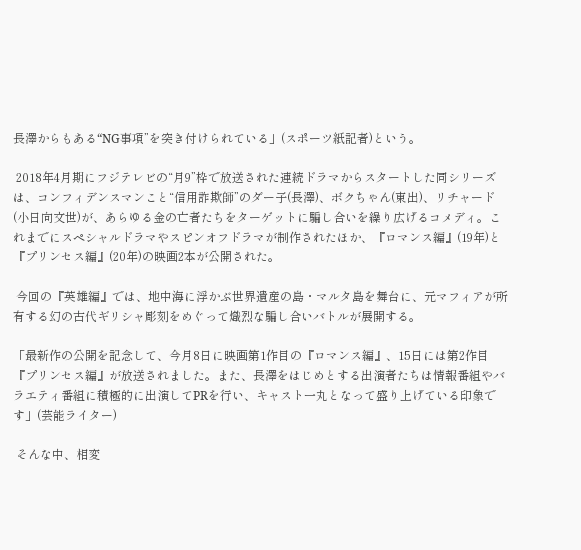長澤からもある“NG事項”を突き付けられている」(スポーツ紙記者)という。

 2018年4月期にフジテレビの“月9”枠で放送された連続ドラマからスタートした同シリーズは、コンフィデンスマンこと“信用詐欺師”のダー子(長澤)、ボクちゃん(東出)、リチャード(小日向文世)が、あらゆる金の亡者たちをターゲットに騙し合いを繰り広げるコメディ。これまでにスペシャルドラマやスピンオフドラマが制作されたほか、『ロマンス編』(19年)と『プリンセス編』(20年)の映画2本が公開された。

 今回の『英雄編』では、地中海に浮かぶ世界遺産の島・マルタ島を舞台に、元マフィアが所有する幻の古代ギリシャ彫刻をめぐって熾烈な騙し合いバトルが展開する。

「最新作の公開を記念して、今月8日に映画第1作目の『ロマンス編』、15日には第2作目『プリンセス編』が放送されました。また、長澤をはじめとする出演者たちは情報番組やバラエティ番組に積極的に出演してPRを行い、キャスト一丸となって盛り上げている印象です」(芸能ライター)

 そんな中、相変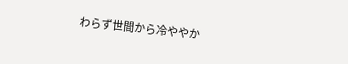わらず世間から冷ややか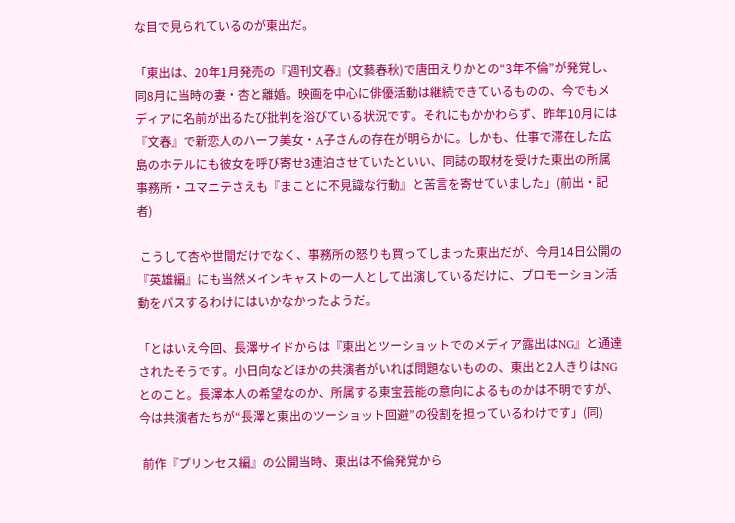な目で見られているのが東出だ。

「東出は、20年1月発売の『週刊文春』(文藝春秋)で唐田えりかとの“3年不倫”が発覚し、同8月に当時の妻・杏と離婚。映画を中心に俳優活動は継続できているものの、今でもメディアに名前が出るたび批判を浴びている状況です。それにもかかわらず、昨年10月には『文春』で新恋人のハーフ美女・A子さんの存在が明らかに。しかも、仕事で滞在した広島のホテルにも彼女を呼び寄せ3連泊させていたといい、同誌の取材を受けた東出の所属事務所・ユマニテさえも『まことに不見識な行動』と苦言を寄せていました」(前出・記者)

 こうして杏や世間だけでなく、事務所の怒りも買ってしまった東出だが、今月14日公開の『英雄編』にも当然メインキャストの一人として出演しているだけに、プロモーション活動をパスするわけにはいかなかったようだ。

「とはいえ今回、長澤サイドからは『東出とツーショットでのメディア露出はNG』と通達されたそうです。小日向などほかの共演者がいれば問題ないものの、東出と2人きりはNGとのこと。長澤本人の希望なのか、所属する東宝芸能の意向によるものかは不明ですが、今は共演者たちが“長澤と東出のツーショット回避”の役割を担っているわけです」(同)

 前作『プリンセス編』の公開当時、東出は不倫発覚から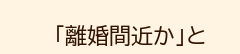「離婚間近か」と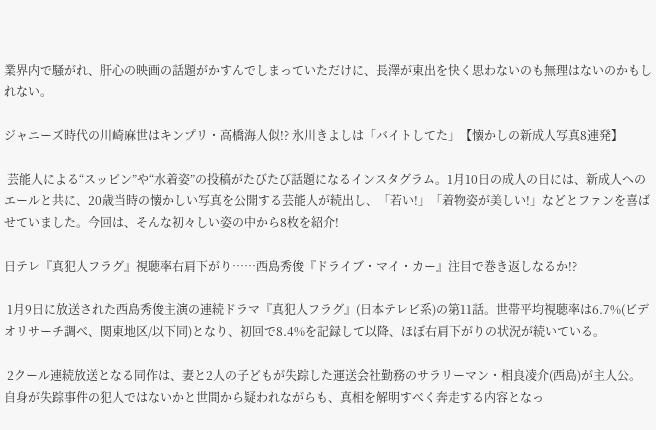業界内で騒がれ、肝心の映画の話題がかすんでしまっていただけに、長澤が東出を快く思わないのも無理はないのかもしれない。

ジャニーズ時代の川崎麻世はキンプリ・高橋海人似!? 氷川きよしは「バイトしてた」【懐かしの新成人写真8連発】

 芸能人による“スッピン”や“水着姿”の投稿がたびたび話題になるインスタグラム。1月10日の成人の日には、新成人へのエールと共に、20歳当時の懐かしい写真を公開する芸能人が続出し、「若い!」「着物姿が美しい!」などとファンを喜ばせていました。今回は、そんな初々しい姿の中から8枚を紹介!

日テレ『真犯人フラグ』視聴率右肩下がり……西島秀俊『ドライブ・マイ・カー』注目で巻き返しなるか!?

 1月9日に放送された西島秀俊主演の連続ドラマ『真犯人フラグ』(日本テレビ系)の第11話。世帯平均視聴率は6.7%(ビデオリサーチ調べ、関東地区/以下同)となり、初回で8.4%を記録して以降、ほぼ右肩下がりの状況が続いている。

 2クール連続放送となる同作は、妻と2人の子どもが失踪した運送会社勤務のサラリーマン・相良凌介(西島)が主人公。自身が失踪事件の犯人ではないかと世間から疑われながらも、真相を解明すべく奔走する内容となっ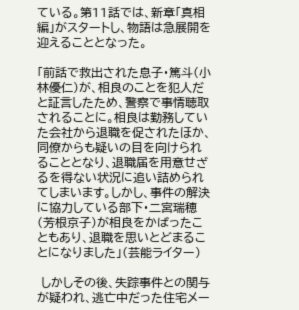ている。第11話では、新章「真相編」がスタートし、物語は急展開を迎えることとなった。

「前話で救出された息子・篤斗(小林優仁)が、相良のことを犯人だと証言したため、警察で事情聴取されることに。相良は勤務していた会社から退職を促されたほか、同僚からも疑いの目を向けられることとなり、退職届を用意せざるを得ない状況に追い詰められてしまいます。しかし、事件の解決に協力している部下・二宮瑞穂(芳根京子)が相良をかばったこともあり、退職を思いとどまることになりました」(芸能ライター)

 しかしその後、失踪事件との関与が疑われ、逃亡中だった住宅メー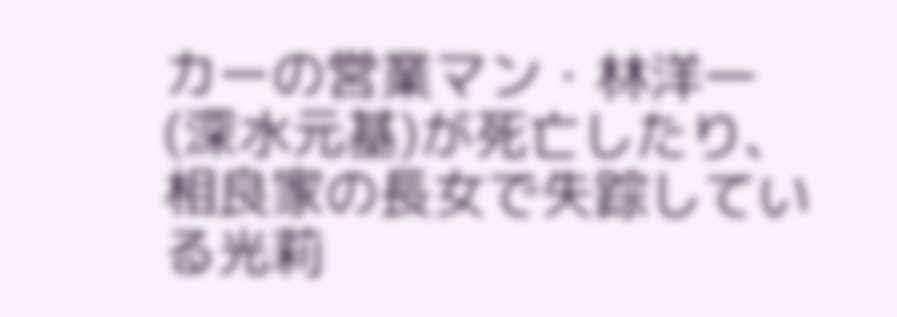カーの営業マン・林洋一(深水元基)が死亡したり、相良家の長女で失踪している光莉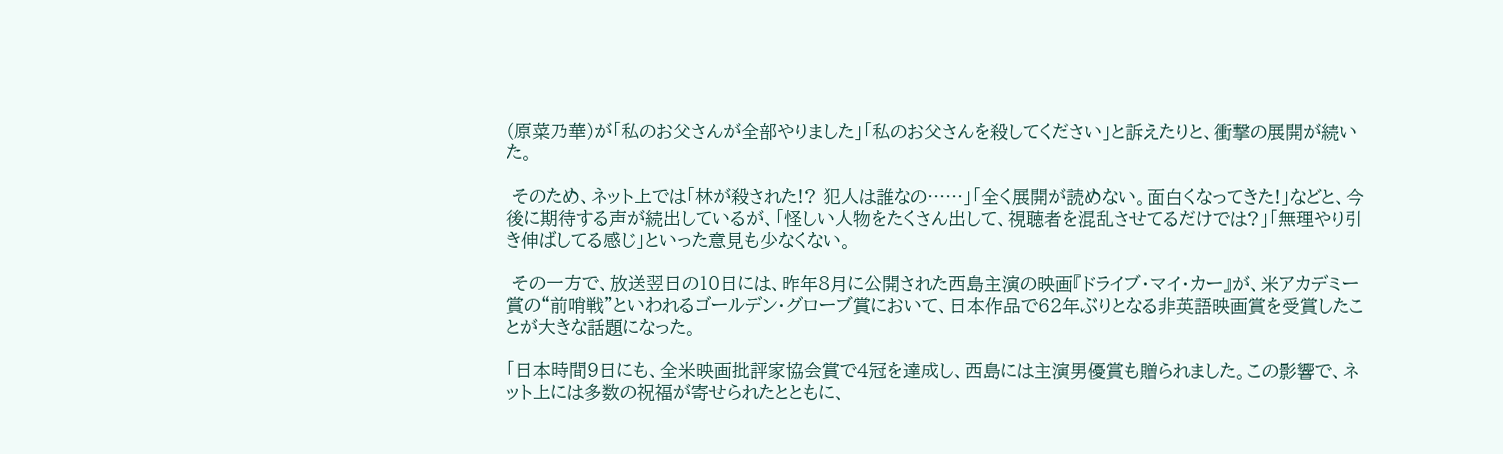(原菜乃華)が「私のお父さんが全部やりました」「私のお父さんを殺してください」と訴えたりと、衝撃の展開が続いた。

 そのため、ネット上では「林が殺された!? 犯人は誰なの……」「全く展開が読めない。面白くなってきた!」などと、今後に期待する声が続出しているが、「怪しい人物をたくさん出して、視聴者を混乱させてるだけでは?」「無理やり引き伸ばしてる感じ」といった意見も少なくない。

 その一方で、放送翌日の10日には、昨年8月に公開された西島主演の映画『ドライブ・マイ・カー』が、米アカデミー賞の“前哨戦”といわれるゴールデン・グローブ賞において、日本作品で62年ぶりとなる非英語映画賞を受賞したことが大きな話題になった。

「日本時間9日にも、全米映画批評家協会賞で4冠を達成し、西島には主演男優賞も贈られました。この影響で、ネット上には多数の祝福が寄せられたとともに、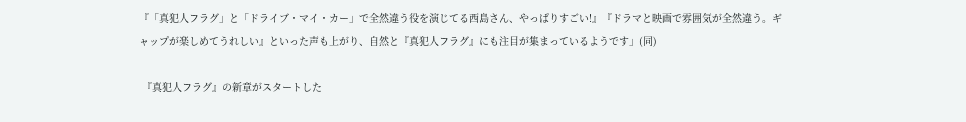『「真犯人フラグ」と「ドライブ・マイ・カー」で全然違う役を演じてる西島さん、やっぱりすごい!』『ドラマと映画で雰囲気が全然違う。ギャップが楽しめてうれしい』といった声も上がり、自然と『真犯人フラグ』にも注目が集まっているようです」(同)

 『真犯人フラグ』の新章がスタートした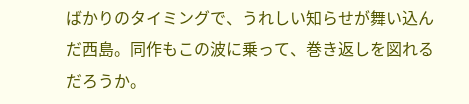ばかりのタイミングで、うれしい知らせが舞い込んだ西島。同作もこの波に乗って、巻き返しを図れるだろうか。